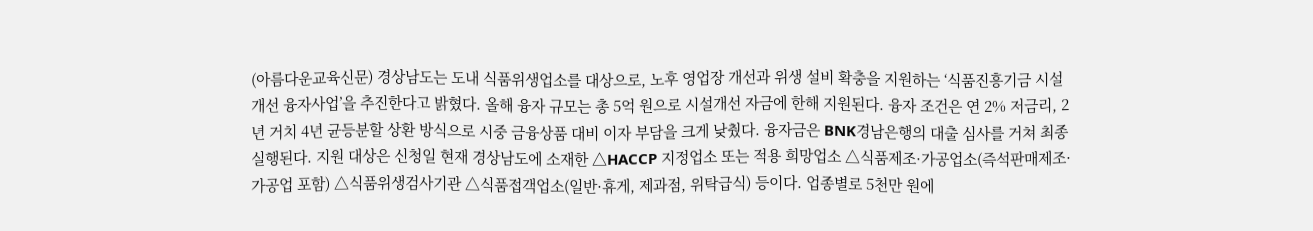(아름다운교육신문) 경상남도는 도내 식품위생업소를 대상으로, 노후 영업장 개선과 위생 설비 확충을 지원하는 ‘식품진흥기금 시설개선 융자사업’을 추진한다고 밝혔다. 올해 융자 규모는 총 5억 원으로 시설개선 자금에 한해 지원된다. 융자 조건은 연 2% 저금리, 2년 거치 4년 균등분할 상환 방식으로 시중 금융상품 대비 이자 부담을 크게 낮췄다. 융자금은 BNK경남은행의 대출 심사를 거쳐 최종 실행된다. 지원 대상은 신청일 현재 경상남도에 소재한 △HACCP 지정업소 또는 적용 희망업소 △식품제조·가공업소(즉석판매제조·가공업 포함) △식품위생검사기관 △식품접객업소(일반·휴게, 제과점, 위탁급식) 등이다. 업종별로 5천만 원에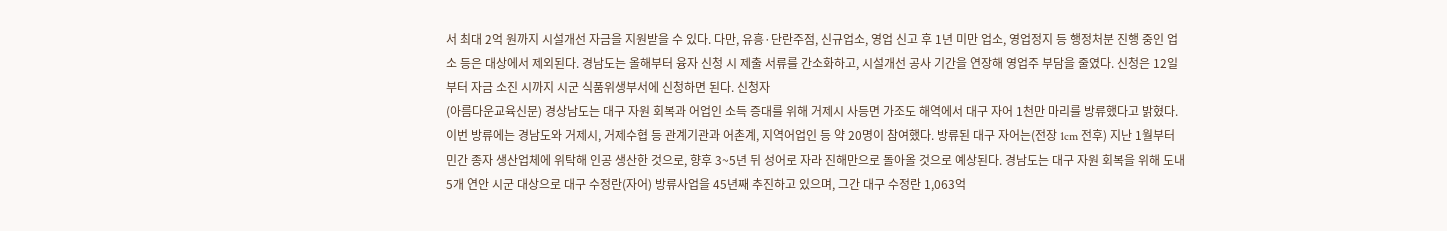서 최대 2억 원까지 시설개선 자금을 지원받을 수 있다. 다만, 유흥·단란주점, 신규업소, 영업 신고 후 1년 미만 업소, 영업정지 등 행정처분 진행 중인 업소 등은 대상에서 제외된다. 경남도는 올해부터 융자 신청 시 제출 서류를 간소화하고, 시설개선 공사 기간을 연장해 영업주 부담을 줄였다. 신청은 12일부터 자금 소진 시까지 시군 식품위생부서에 신청하면 된다. 신청자
(아름다운교육신문) 경상남도는 대구 자원 회복과 어업인 소득 증대를 위해 거제시 사등면 가조도 해역에서 대구 자어 1천만 마리를 방류했다고 밝혔다. 이번 방류에는 경남도와 거제시, 거제수협 등 관계기관과 어촌계, 지역어업인 등 약 20명이 참여했다. 방류된 대구 자어는(전장 1cm 전후) 지난 1월부터 민간 종자 생산업체에 위탁해 인공 생산한 것으로, 향후 3~5년 뒤 성어로 자라 진해만으로 돌아올 것으로 예상된다. 경남도는 대구 자원 회복을 위해 도내 5개 연안 시군 대상으로 대구 수정란(자어) 방류사업을 45년째 추진하고 있으며, 그간 대구 수정란 1,063억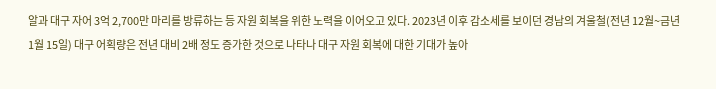알과 대구 자어 3억 2,700만 마리를 방류하는 등 자원 회복을 위한 노력을 이어오고 있다. 2023년 이후 감소세를 보이던 경남의 겨울철(전년 12월~금년 1월 15일) 대구 어획량은 전년 대비 2배 정도 증가한 것으로 나타나 대구 자원 회복에 대한 기대가 높아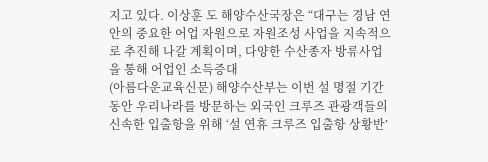지고 있다. 이상훈 도 해양수산국장은 “대구는 경남 연안의 중요한 어업 자원으로 자원조성 사업을 지속적으로 추진해 나갈 계획이며, 다양한 수산종자 방류사업을 통해 어업인 소득증대
(아름다운교육신문) 해양수산부는 이번 설 명절 기간동안 우리나라를 방문하는 외국인 크루즈 관광객들의 신속한 입출항을 위해 ‘설 연휴 크루즈 입출항 상황반’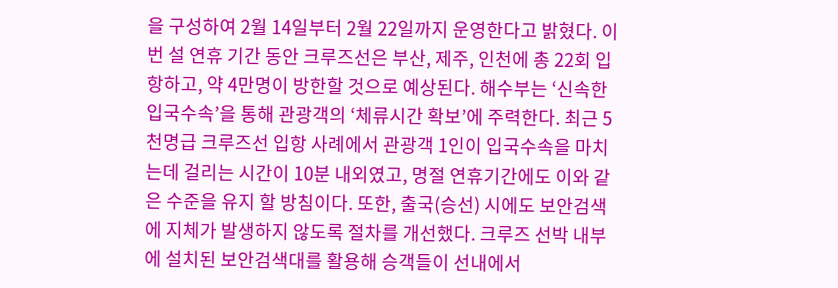을 구성하여 2월 14일부터 2월 22일까지 운영한다고 밝혔다. 이번 설 연휴 기간 동안 크루즈선은 부산, 제주, 인천에 총 22회 입항하고, 약 4만명이 방한할 것으로 예상된다. 해수부는 ‘신속한 입국수속’을 통해 관광객의 ‘체류시간 확보’에 주력한다. 최근 5천명급 크루즈선 입항 사례에서 관광객 1인이 입국수속을 마치는데 걸리는 시간이 10분 내외였고, 명절 연휴기간에도 이와 같은 수준을 유지 할 방침이다. 또한, 출국(승선) 시에도 보안검색에 지체가 발생하지 않도록 절차를 개선했다. 크루즈 선박 내부에 설치된 보안검색대를 활용해 승객들이 선내에서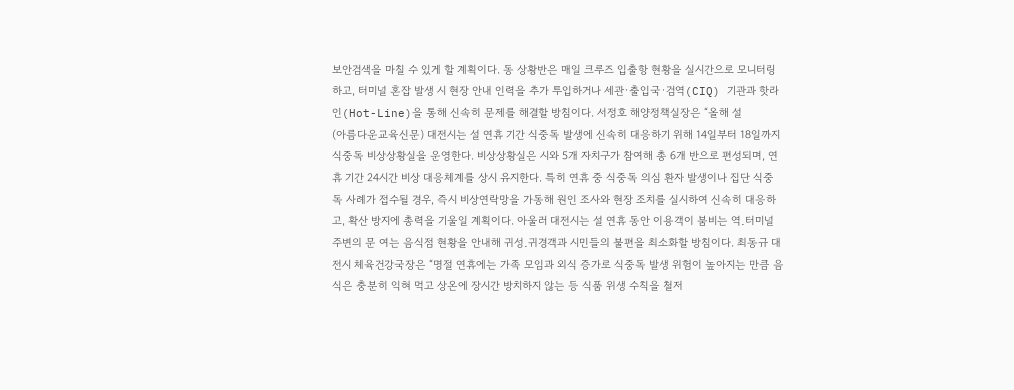보안검색을 마칠 수 있게 할 계획이다. 동 상황반은 매일 크루즈 입출항 현황을 실시간으로 모니터링하고, 터미널 혼잡 발생 시 현장 안내 인력을 추가 투입하거나 세관·출입국·검역(CIQ) 기관과 핫라인(Hot-Line)을 통해 신속히 문제를 해결할 방침이다. 서정호 해양정책실장은 “올해 설
(아름다운교육신문) 대전시는 설 연휴 기간 식중독 발생에 신속히 대응하기 위해 14일부터 18일까지 식중독 비상상황실을 운영한다. 비상상황실은 시와 5개 자치구가 참여해 총 6개 반으로 편성되며, 연휴 기간 24시간 비상 대응체계를 상시 유지한다. 특히 연휴 중 식중독 의심 환자 발생이나 집단 식중독 사례가 접수될 경우, 즉시 비상연락망을 가동해 원인 조사와 현장 조치를 실시하여 신속히 대응하고, 확산 방지에 총력을 기울일 계획이다. 아울러 대전시는 설 연휴 동안 이용객이 붐비는 역․터미널 주변의 문 여는 음식점 현황을 안내해 귀성․귀경객과 시민들의 불편을 최소화할 방침이다. 최동규 대전시 체육건강국장은 “명절 연휴에는 가족 모임과 외식 증가로 식중독 발생 위험이 높아지는 만큼 음식은 충분히 익혀 먹고 상온에 장시간 방치하지 않는 등 식품 위생 수칙을 철저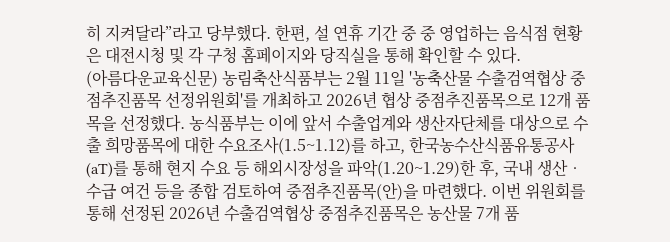히 지켜달라”라고 당부했다. 한편, 설 연휴 기간 중 중 영업하는 음식점 현황은 대전시청 및 각 구청 홈페이지와 당직실을 통해 확인할 수 있다.
(아름다운교육신문) 농림축산식품부는 2월 11일 '농축산물 수출검역협상 중점추진품목 선정위원회'를 개최하고 2026년 협상 중점추진품목으로 12개 품목을 선정했다. 농식품부는 이에 앞서 수출업계와 생산자단체를 대상으로 수출 희망품목에 대한 수요조사(1.5~1.12)를 하고, 한국농수산식품유통공사(aT)를 통해 현지 수요 등 해외시장성을 파악(1.20~1.29)한 후, 국내 생산‧수급 여건 등을 종합 검토하여 중점추진품목(안)을 마련했다. 이번 위원회를 통해 선정된 2026년 수출검역협상 중점추진품목은 농산물 7개 품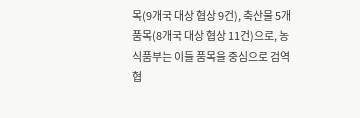목(9개국 대상 협상 9건), 축산물 5개 품목(8개국 대상 협상 11건)으로, 농식품부는 이들 품목을 중심으로 검역협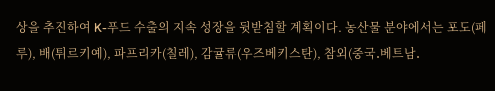상을 추진하여 K-푸드 수출의 지속 성장을 뒷받침할 계획이다. 농산물 분야에서는 포도(페루), 배(튀르키예), 파프리카(칠레), 감귤류(우즈베키스탄), 참외(중국․베트남․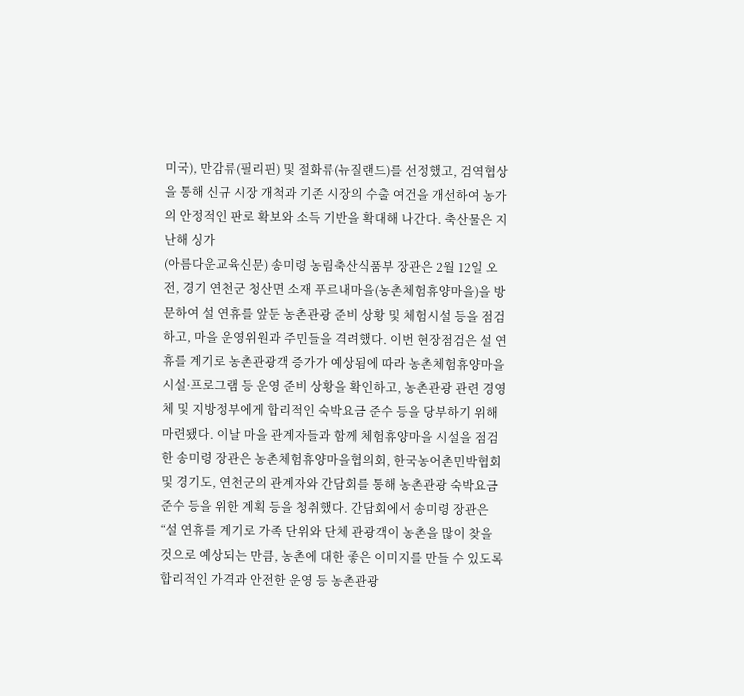미국), 만감류(필리핀) 및 절화류(뉴질랜드)를 선정했고, 검역협상을 통해 신규 시장 개척과 기존 시장의 수출 여건을 개선하여 농가의 안정적인 판로 확보와 소득 기반을 확대해 나간다. 축산물은 지난해 싱가
(아름다운교육신문) 송미령 농림축산식품부 장관은 2월 12일 오전, 경기 연천군 청산면 소재 푸르내마을(농촌체험휴양마을)을 방문하여 설 연휴를 앞둔 농촌관광 준비 상황 및 체험시설 등을 점검하고, 마을 운영위원과 주민들을 격려했다. 이번 현장점검은 설 연휴를 계기로 농촌관광객 증가가 예상됨에 따라 농촌체험휴양마을 시설·프로그램 등 운영 준비 상황을 확인하고, 농촌관광 관련 경영체 및 지방정부에게 합리적인 숙박요금 준수 등을 당부하기 위해 마련됐다. 이날 마을 관계자들과 함께 체험휴양마을 시설을 점검한 송미령 장관은 농촌체험휴양마을협의회, 한국농어촌민박협회 및 경기도, 연천군의 관계자와 간담회를 통해 농촌관광 숙박요금 준수 등을 위한 계획 등을 청취했다. 간담회에서 송미령 장관은 “설 연휴를 계기로 가족 단위와 단체 관광객이 농촌을 많이 찾을 것으로 예상되는 만큼, 농촌에 대한 좋은 이미지를 만들 수 있도록 합리적인 가격과 안전한 운영 등 농촌관광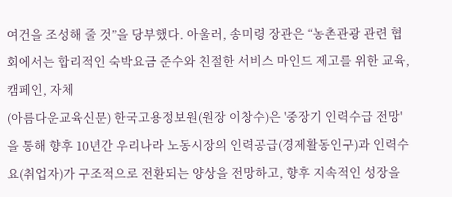여건을 조성해 줄 것”을 당부했다. 아울러, 송미령 장관은 “농촌관광 관련 협회에서는 합리적인 숙박요금 준수와 친절한 서비스 마인드 제고를 위한 교육, 캠페인, 자체
(아름다운교육신문) 한국고용정보원(원장 이창수)은 '중장기 인력수급 전망'을 통해 향후 10년간 우리나라 노동시장의 인력공급(경제활동인구)과 인력수요(취업자)가 구조적으로 전환되는 양상을 전망하고, 향후 지속적인 성장을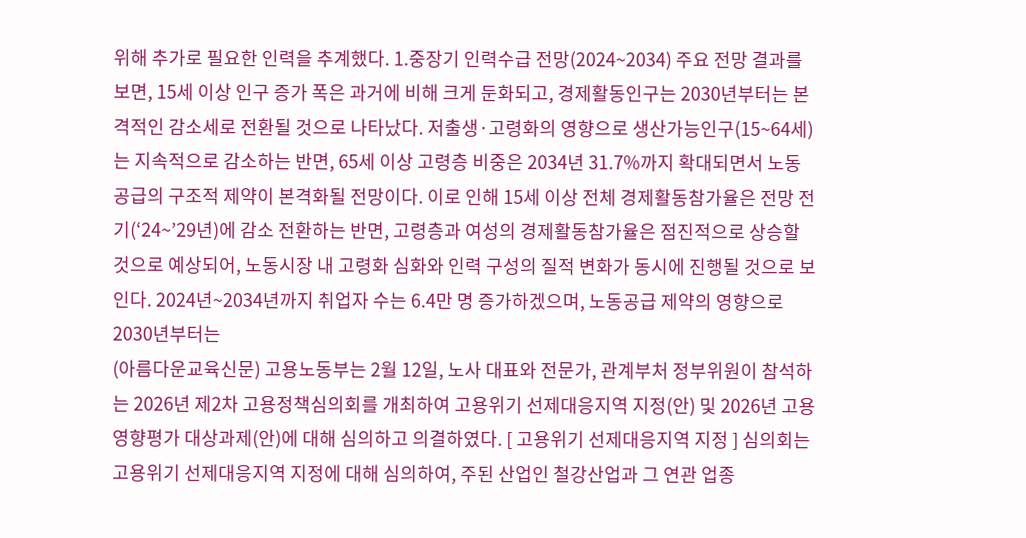위해 추가로 필요한 인력을 추계했다. 1.중장기 인력수급 전망(2024~2034) 주요 전망 결과를 보면, 15세 이상 인구 증가 폭은 과거에 비해 크게 둔화되고, 경제활동인구는 2030년부터는 본격적인 감소세로 전환될 것으로 나타났다. 저출생·고령화의 영향으로 생산가능인구(15~64세)는 지속적으로 감소하는 반면, 65세 이상 고령층 비중은 2034년 31.7%까지 확대되면서 노동 공급의 구조적 제약이 본격화될 전망이다. 이로 인해 15세 이상 전체 경제활동참가율은 전망 전기(‘24~’29년)에 감소 전환하는 반면, 고령층과 여성의 경제활동참가율은 점진적으로 상승할 것으로 예상되어, 노동시장 내 고령화 심화와 인력 구성의 질적 변화가 동시에 진행될 것으로 보인다. 2024년~2034년까지 취업자 수는 6.4만 명 증가하겠으며, 노동공급 제약의 영향으로 2030년부터는
(아름다운교육신문) 고용노동부는 2월 12일, 노사 대표와 전문가, 관계부처 정부위원이 참석하는 2026년 제2차 고용정책심의회를 개최하여 고용위기 선제대응지역 지정(안) 및 2026년 고용영향평가 대상과제(안)에 대해 심의하고 의결하였다. [ 고용위기 선제대응지역 지정 ] 심의회는 고용위기 선제대응지역 지정에 대해 심의하여, 주된 산업인 철강산업과 그 연관 업종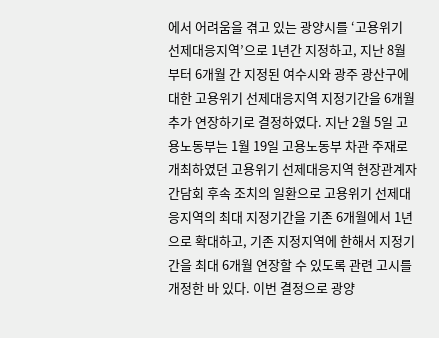에서 어려움을 겪고 있는 광양시를 ‘고용위기 선제대응지역’으로 1년간 지정하고, 지난 8월부터 6개월 간 지정된 여수시와 광주 광산구에 대한 고용위기 선제대응지역 지정기간을 6개월 추가 연장하기로 결정하였다. 지난 2월 5일 고용노동부는 1월 19일 고용노동부 차관 주재로 개최하였던 고용위기 선제대응지역 현장관계자 간담회 후속 조치의 일환으로 고용위기 선제대응지역의 최대 지정기간을 기존 6개월에서 1년으로 확대하고, 기존 지정지역에 한해서 지정기간을 최대 6개월 연장할 수 있도록 관련 고시를 개정한 바 있다. 이번 결정으로 광양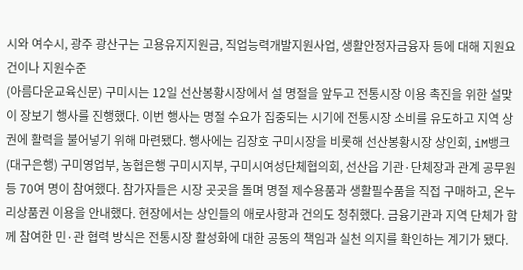시와 여수시, 광주 광산구는 고용유지지원금, 직업능력개발지원사업, 생활안정자금융자 등에 대해 지원요건이나 지원수준
(아름다운교육신문) 구미시는 12일 선산봉황시장에서 설 명절을 앞두고 전통시장 이용 촉진을 위한 설맞이 장보기 행사를 진행했다. 이번 행사는 명절 수요가 집중되는 시기에 전통시장 소비를 유도하고 지역 상권에 활력을 불어넣기 위해 마련됐다. 행사에는 김장호 구미시장을 비롯해 선산봉황시장 상인회, iM뱅크(대구은행) 구미영업부, 농협은행 구미시지부, 구미시여성단체협의회, 선산읍 기관·단체장과 관계 공무원 등 70여 명이 참여했다. 참가자들은 시장 곳곳을 돌며 명절 제수용품과 생활필수품을 직접 구매하고, 온누리상품권 이용을 안내했다. 현장에서는 상인들의 애로사항과 건의도 청취했다. 금융기관과 지역 단체가 함께 참여한 민·관 협력 방식은 전통시장 활성화에 대한 공동의 책임과 실천 의지를 확인하는 계기가 됐다.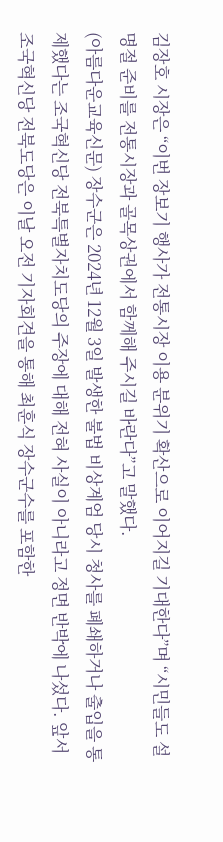김장호 시장은 “이번 장보기 행사가 전통시장 이용 분위기 확산으로 이어지길 기대한다”며 “시민들도 설 명절 준비를 전통시장과 골목상권에서 함께해 주시길 바란다”고 말했다.
(아름다운교육신문) 장수군은 2024년 12월 3일 발생한 불법 비상계엄 당시 청사를 폐쇄하거나 출입을 통제했다는 조국혁신당 전북특별자치도당의 주장에 대해 전혀 사실이 아니라고 정면 반박에 나섰다. 앞서 조국혁신당 전북도당은 이날 오전 기자회견을 통해 최훈식 장수군수를 포함한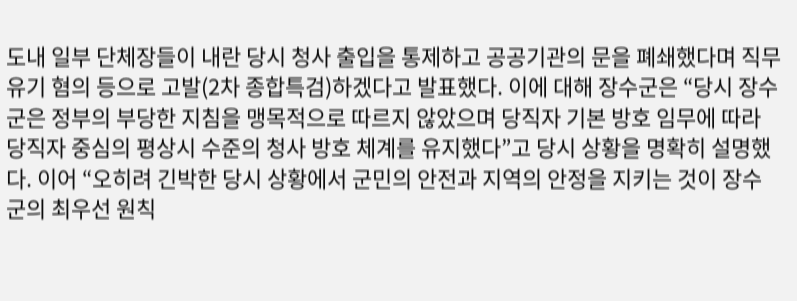도내 일부 단체장들이 내란 당시 청사 출입을 통제하고 공공기관의 문을 폐쇄했다며 직무 유기 혐의 등으로 고발(2차 종합특검)하겠다고 발표했다. 이에 대해 장수군은 “당시 장수군은 정부의 부당한 지침을 맹목적으로 따르지 않았으며 당직자 기본 방호 임무에 따라 당직자 중심의 평상시 수준의 청사 방호 체계를 유지했다”고 당시 상황을 명확히 설명했다. 이어 “오히려 긴박한 당시 상황에서 군민의 안전과 지역의 안정을 지키는 것이 장수군의 최우선 원칙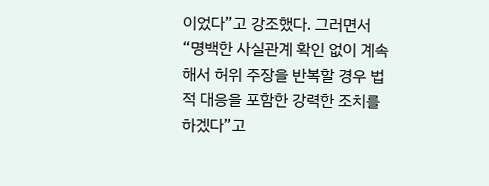이었다”고 강조했다. 그러면서 “명백한 사실관계 확인 없이 계속해서 허위 주장을 반복할 경우 법적 대응을 포함한 강력한 조치를 하겠다”고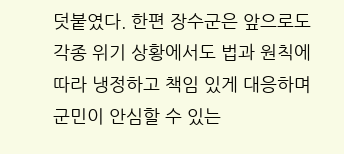덧붙였다. 한편 장수군은 앞으로도 각종 위기 상황에서도 법과 원칙에 따라 냉정하고 책임 있게 대응하며 군민이 안심할 수 있는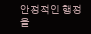안정적인 행정을